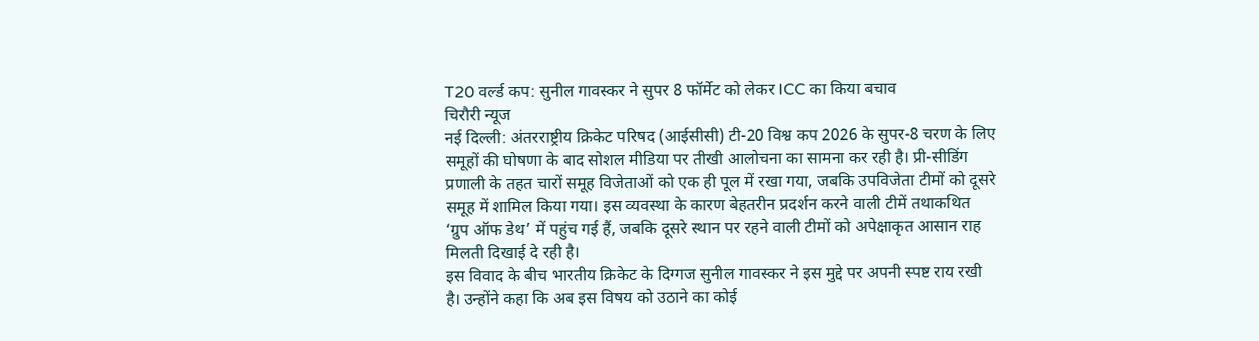T20 वर्ल्ड कप: सुनील गावस्कर ने सुपर 8 फॉर्मेट को लेकर ICC का किया बचाव
चिरौरी न्यूज
नई दिल्ली: अंतरराष्ट्रीय क्रिकेट परिषद (आईसीसी) टी-20 विश्व कप 2026 के सुपर-8 चरण के लिए समूहों की घोषणा के बाद सोशल मीडिया पर तीखी आलोचना का सामना कर रही है। प्री-सीडिंग प्रणाली के तहत चारों समूह विजेताओं को एक ही पूल में रखा गया, जबकि उपविजेता टीमों को दूसरे समूह में शामिल किया गया। इस व्यवस्था के कारण बेहतरीन प्रदर्शन करने वाली टीमें तथाकथित ‘ग्रुप ऑफ डेथ’ में पहुंच गई हैं, जबकि दूसरे स्थान पर रहने वाली टीमों को अपेक्षाकृत आसान राह मिलती दिखाई दे रही है।
इस विवाद के बीच भारतीय क्रिकेट के दिग्गज सुनील गावस्कर ने इस मुद्दे पर अपनी स्पष्ट राय रखी है। उन्होंने कहा कि अब इस विषय को उठाने का कोई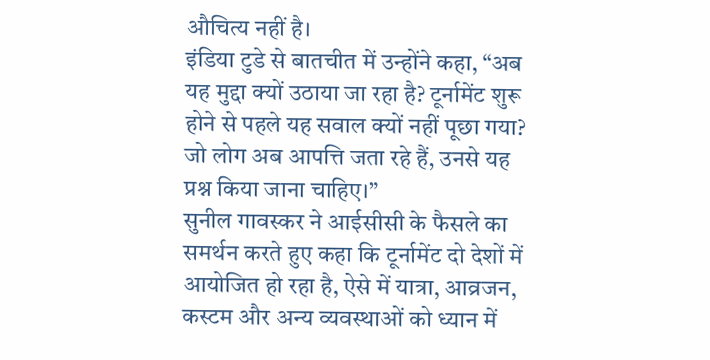औचित्य नहीं है।
इंडिया टुडे से बातचीत में उन्होंने कहा, “अब यह मुद्दा क्यों उठाया जा रहा है? टूर्नामेंट शुरू होने से पहले यह सवाल क्यों नहीं पूछा गया? जो लोग अब आपत्ति जता रहे हैं, उनसे यह प्रश्न किया जाना चाहिए।”
सुनील गावस्कर ने आईसीसी के फैसले का समर्थन करते हुए कहा कि टूर्नामेंट दो देशों में आयोजित हो रहा है, ऐसे में यात्रा, आव्रजन, कस्टम और अन्य व्यवस्थाओं को ध्यान में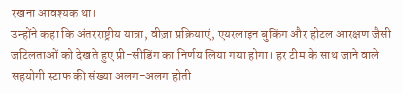रखना आवश्यक था।
उन्होंने कहा कि अंतरराष्ट्रीय यात्रा, वीज़ा प्रक्रियाएं, एयरलाइन बुकिंग और होटल आरक्षण जैसी जटिलताओं को देखते हुए प्री-सीडिंग का निर्णय लिया गया होगा। हर टीम के साथ जाने वाले सहयोगी स्टाफ की संख्या अलग-अलग होती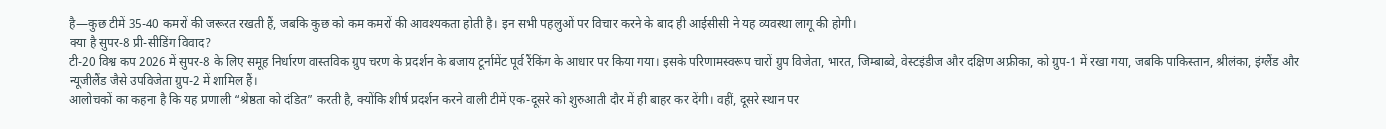है—कुछ टीमें 35-40 कमरों की जरूरत रखती हैं, जबकि कुछ को कम कमरों की आवश्यकता होती है। इन सभी पहलुओं पर विचार करने के बाद ही आईसीसी ने यह व्यवस्था लागू की होगी।
क्या है सुपर-8 प्री-सीडिंग विवाद?
टी-20 विश्व कप 2026 में सुपर-8 के लिए समूह निर्धारण वास्तविक ग्रुप चरण के प्रदर्शन के बजाय टूर्नामेंट पूर्व रैंकिंग के आधार पर किया गया। इसके परिणामस्वरूप चारों ग्रुप विजेता, भारत, जिम्बाब्वे, वेस्टइंडीज और दक्षिण अफ्रीका, को ग्रुप-1 में रखा गया, जबकि पाकिस्तान, श्रीलंका, इंग्लैंड और न्यूजीलैंड जैसे उपविजेता ग्रुप-2 में शामिल हैं।
आलोचकों का कहना है कि यह प्रणाली “श्रेष्ठता को दंडित” करती है, क्योंकि शीर्ष प्रदर्शन करने वाली टीमें एक-दूसरे को शुरुआती दौर में ही बाहर कर देंगी। वहीं, दूसरे स्थान पर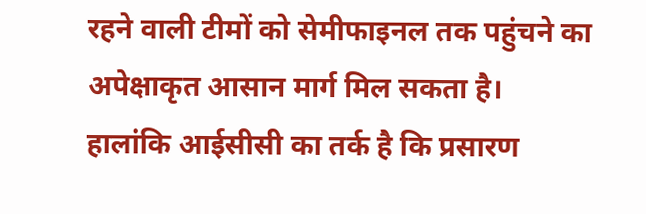रहने वाली टीमों को सेमीफाइनल तक पहुंचने का अपेक्षाकृत आसान मार्ग मिल सकता है।
हालांकि आईसीसी का तर्क है कि प्रसारण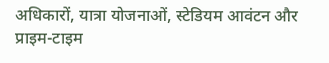अधिकारों, यात्रा योजनाओं, स्टेडियम आवंटन और प्राइम-टाइम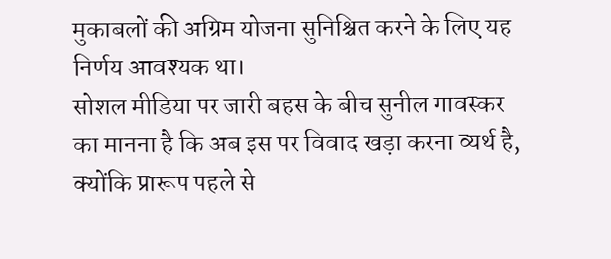मुकाबलों की अग्रिम योजना सुनिश्चित करने के लिए यह निर्णय आवश्यक था।
सोशल मीडिया पर जारी बहस के बीच सुनील गावस्कर का मानना है कि अब इस पर विवाद खड़ा करना व्यर्थ है, क्योंकि प्रारूप पहले से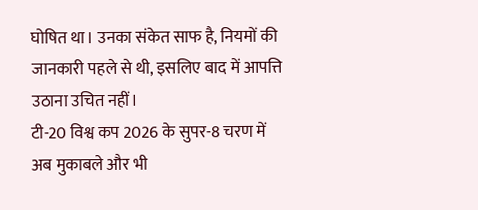घोषित था। उनका संकेत साफ है, नियमों की जानकारी पहले से थी, इसलिए बाद में आपत्ति उठाना उचित नहीं।
टी-20 विश्व कप 2026 के सुपर-8 चरण में अब मुकाबले और भी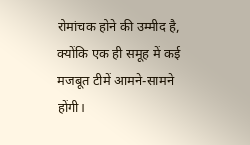रोमांचक होने की उम्मीद है, क्योंकि एक ही समूह में कई मजबूत टीमें आमने-सामने होंगी।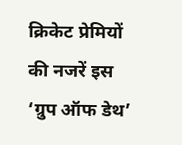क्रिकेट प्रेमियों की नजरें इस ‘ग्रुप ऑफ डेथ’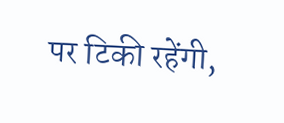पर टिकी रहेंगी,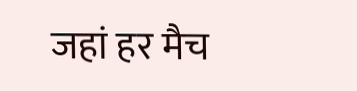जहां हर मैच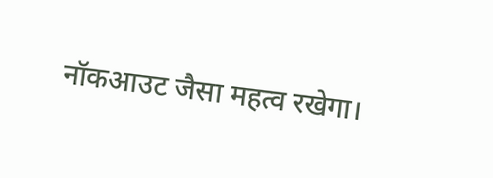नॉकआउट जैसा महत्व रखेगा।